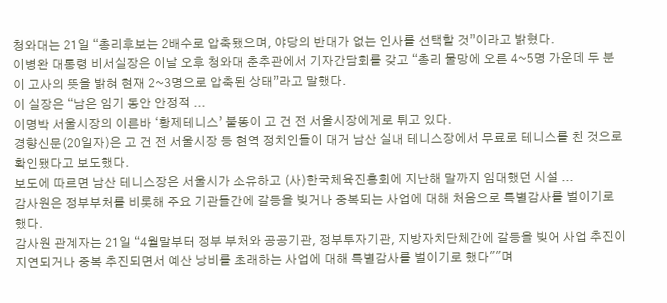청와대는 21일 “총리후보는 2배수로 압축됐으며, 야당의 반대가 없는 인사를 선택할 것”이라고 밝혔다.
이병완 대통령 비서실장은 이날 오후 청와대 춘추관에서 기자간담회를 갖고 “총리 물망에 오른 4~5명 가운데 두 분이 고사의 뜻을 밝혀 현재 2~3명으로 압축된 상태”라고 말했다.
이 실장은 “남은 임기 동안 안정적 ...
이명박 서울시장의 이른바 ‘황제테니스’ 불똥이 고 건 전 서울시장에게로 튀고 있다.
경향신문(20일자)은 고 건 전 서울시장 등 현역 정치인들이 대거 남산 실내 테니스장에서 무료로 테니스를 친 것으로 확인됐다고 보도했다.
보도에 따르면 남산 테니스장은 서울시가 소유하고 (사)한국체육진흥회에 지난해 말까지 임대했던 시설 ...
감사원은 정부부처를 비롯해 주요 기관들간에 갈등을 빚거나 중복되는 사업에 대해 처음으로 특별감사를 벌이기로 했다.
감사원 관계자는 21일 “4월말부터 정부 부처와 공공기관, 정부투자기관, 지방자치단체간에 갈등을 빚어 사업 추진이 지연되거나 중복 추진되면서 예산 낭비를 초래하는 사업에 대해 특별감사를 벌이기로 했다""며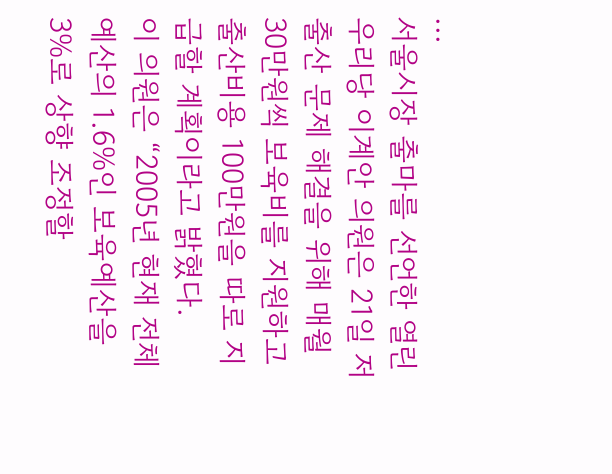...
서울시장 출마를 선언한 열린우리당 이계안 의원은 21일 저출산 문제 해결을 위해 매월 30만원씩 보육비를 지원하고 출산비용 100만원을 따로 지급할 계획이라고 밝혔다.
이 의원은 “2005년 현재 전체 예산의 1.6%인 보육예산을 3%로 상향 조정할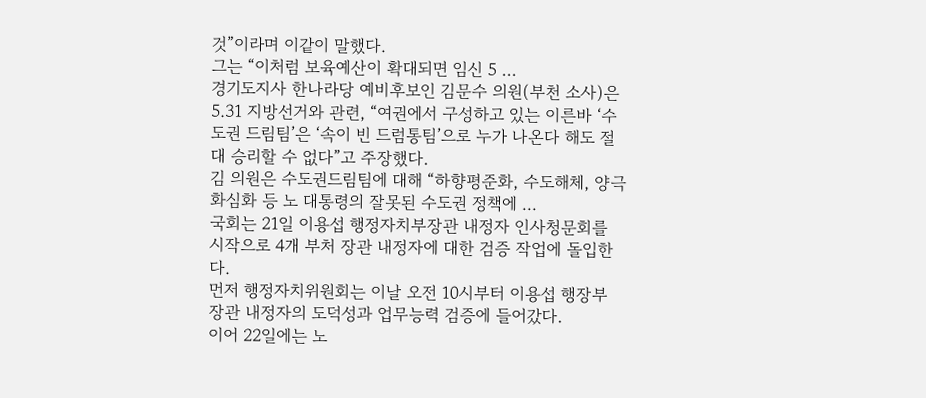것”이라며 이같이 말했다.
그는 “이처럼 보육예산이 확대되면 임신 5 ...
경기도지사 한나라당 예비후보인 김문수 의원(부천 소사)은 5.31 지방선거와 관련, “여권에서 구성하고 있는 이른바 ‘수도권 드림팀’은 ‘속이 빈 드럼통팀’으로 누가 나온다 해도 절대 승리할 수 없다”고 주장했다.
김 의원은 수도권드림팀에 대해 “하향평준화, 수도해체, 양극화심화 등 노 대통령의 잘못된 수도권 정책에 ...
국회는 21일 이용섭 행정자치부장관 내정자 인사청문회를 시작으로 4개 부처 장관 내정자에 대한 검증 작업에 돌입한다.
먼저 행정자치위원회는 이날 오전 10시부터 이용섭 행장부 장관 내정자의 도덕성과 업무능력 검증에 들어갔다.
이어 22일에는 노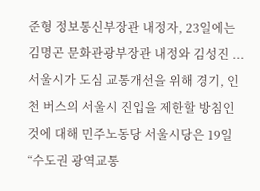준형 정보통신부장관 내정자, 23일에는 김명곤 문화관광부장관 내정와 김성진 ...
서울시가 도심 교통개선을 위해 경기, 인천 버스의 서울시 진입을 제한할 방침인 것에 대해 민주노동당 서울시당은 19일 “수도권 광역교통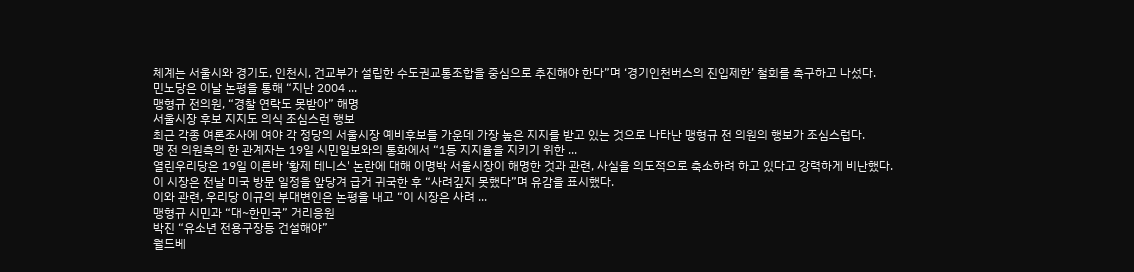체계는 서울시와 경기도, 인천시, 건교부가 설립한 수도권교통조합을 중심으로 추진해야 한다”며 ‘경기인천버스의 진입제한’ 철회를 촉구하고 나섰다.
민노당은 이날 논평을 통해 “지난 2004 ...
맹형규 전의원, “경찰 연락도 못받아” 해명
서울시장 후보 지지도 의식 조심스런 행보
최근 각종 여론조사에 여야 각 정당의 서울시장 예비후보들 가운데 가장 높은 지지를 받고 있는 것으로 나타난 맹형규 전 의원의 행보가 조심스럽다.
맹 전 의원측의 한 관계자는 19일 시민일보와의 통화에서 “1등 지지율을 지키기 위한 ...
열린우리당은 19일 이른바 ‘황제 테니스' 논란에 대해 이명박 서울시장이 해명한 것과 관련, 사실을 의도적으로 축소하려 하고 있다고 강력하게 비난했다.
이 시장은 전날 미국 방문 일정을 앞당겨 급거 귀국한 후 “사려깊지 못했다”며 유감을 표시했다.
이와 관련, 우리당 이규의 부대변인은 논평을 내고 “이 시장은 사려 ...
맹형규 시민과 “대~한민국” 거리응원
박진 “유소년 전용구장등 건설해야”
월드베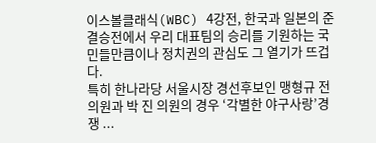이스볼클래식(WBC) 4강전, 한국과 일본의 준결승전에서 우리 대표팀의 승리를 기원하는 국민들만큼이나 정치권의 관심도 그 열기가 뜨겁다.
특히 한나라당 서울시장 경선후보인 맹형규 전 의원과 박 진 의원의 경우 ‘각별한 야구사랑’경쟁 ...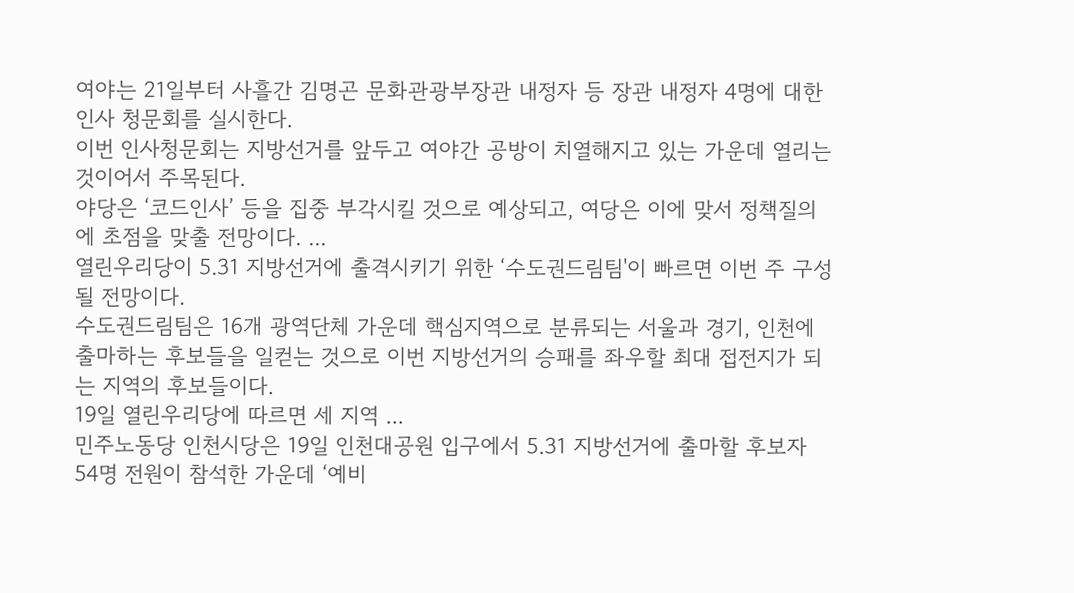여야는 21일부터 사흘간 김명곤 문화관광부장관 내정자 등 장관 내정자 4명에 대한 인사 청문회를 실시한다.
이번 인사청문회는 지방선거를 앞두고 여야간 공방이 치열해지고 있는 가운데 열리는 것이어서 주목된다.
야당은 ‘코드인사’ 등을 집중 부각시킬 것으로 예상되고, 여당은 이에 맞서 정책질의에 초점을 맞출 전망이다. ...
열린우리당이 5.31 지방선거에 출격시키기 위한 ‘수도권드림팀'이 빠르면 이번 주 구성될 전망이다.
수도권드림팀은 16개 광역단체 가운데 핵심지역으로 분류되는 서울과 경기, 인천에 출마하는 후보들을 일컫는 것으로 이번 지방선거의 승패를 좌우할 최대 접전지가 되는 지역의 후보들이다.
19일 열린우리당에 따르면 세 지역 ...
민주노동당 인천시당은 19일 인천대공원 입구에서 5.31 지방선거에 출마할 후보자 54명 전원이 참석한 가운데 ‘예비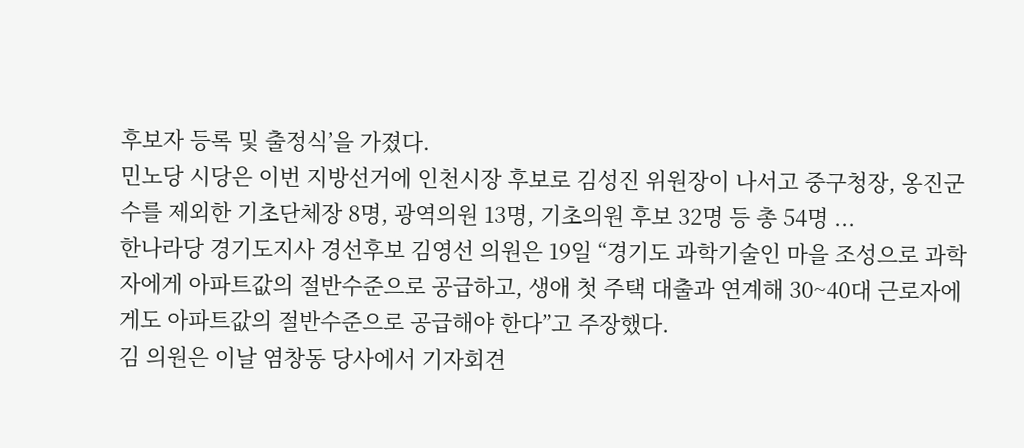후보자 등록 및 출정식’을 가졌다.
민노당 시당은 이번 지방선거에 인천시장 후보로 김성진 위원장이 나서고 중구청장, 옹진군수를 제외한 기초단체장 8명, 광역의원 13명, 기초의원 후보 32명 등 총 54명 ...
한나라당 경기도지사 경선후보 김영선 의원은 19일 “경기도 과학기술인 마을 조성으로 과학자에게 아파트값의 절반수준으로 공급하고, 생애 첫 주택 대출과 연계해 30~40대 근로자에게도 아파트값의 절반수준으로 공급해야 한다”고 주장했다.
김 의원은 이날 염창동 당사에서 기자회견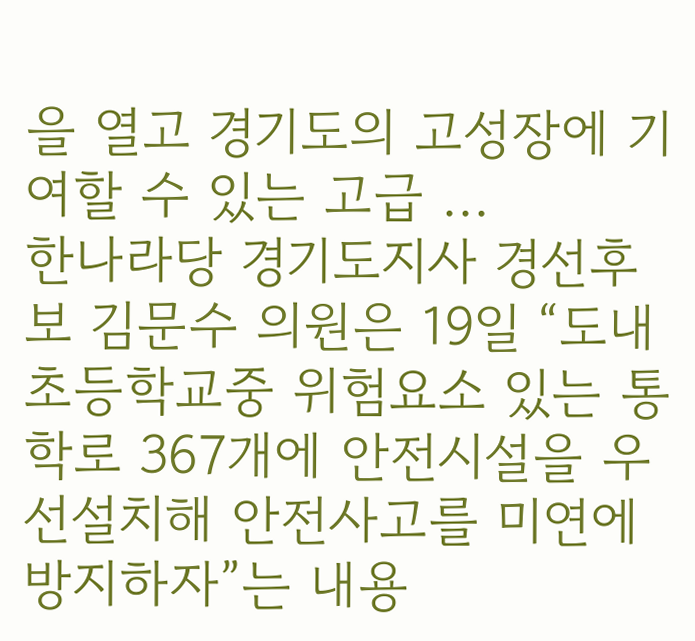을 열고 경기도의 고성장에 기여할 수 있는 고급 ...
한나라당 경기도지사 경선후보 김문수 의원은 19일 “도내 초등학교중 위험요소 있는 통학로 367개에 안전시설을 우선설치해 안전사고를 미연에 방지하자”는 내용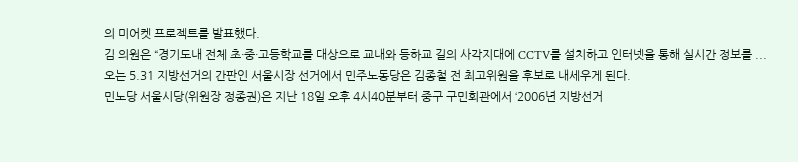의 미어켓 프로젝트를 발표했다.
김 의원은 “경기도내 전체 초·중·고등학교를 대상으로 교내와 등하교 길의 사각지대에 CCTV를 설치하고 인터넷을 통해 실시간 정보를 ...
오는 5.31 지방선거의 간판인 서울시장 선거에서 민주노동당은 김종철 전 최고위원을 후보로 내세우게 된다.
민노당 서울시당(위원장 정종권)은 지난 18일 오후 4시40분부터 중구 구민회관에서 ‘2006년 지방선거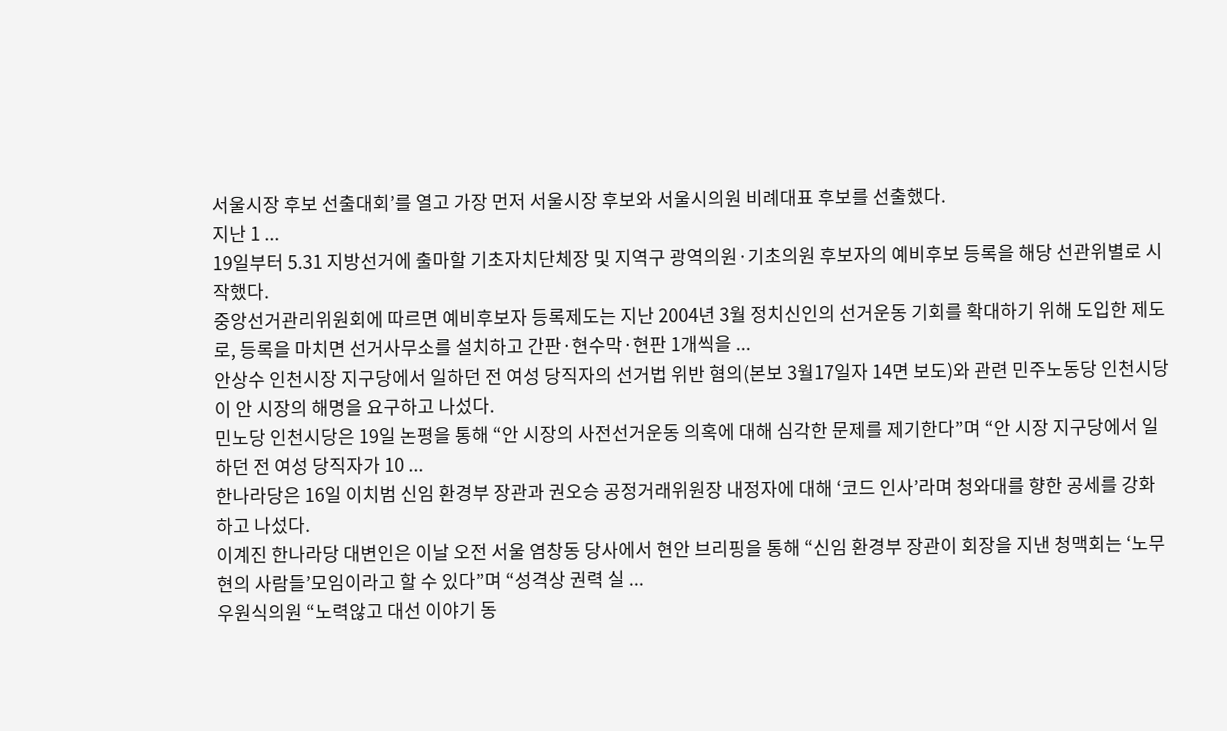서울시장 후보 선출대회’를 열고 가장 먼저 서울시장 후보와 서울시의원 비례대표 후보를 선출했다.
지난 1 ...
19일부터 5.31 지방선거에 출마할 기초자치단체장 및 지역구 광역의원·기초의원 후보자의 예비후보 등록을 해당 선관위별로 시작했다.
중앙선거관리위원회에 따르면 예비후보자 등록제도는 지난 2004년 3월 정치신인의 선거운동 기회를 확대하기 위해 도입한 제도로, 등록을 마치면 선거사무소를 설치하고 간판·현수막·현판 1개씩을 ...
안상수 인천시장 지구당에서 일하던 전 여성 당직자의 선거법 위반 혐의(본보 3월17일자 14면 보도)와 관련 민주노동당 인천시당이 안 시장의 해명을 요구하고 나섰다.
민노당 인천시당은 19일 논평을 통해 “안 시장의 사전선거운동 의혹에 대해 심각한 문제를 제기한다”며 “안 시장 지구당에서 일하던 전 여성 당직자가 10 ...
한나라당은 16일 이치범 신임 환경부 장관과 권오승 공정거래위원장 내정자에 대해 ‘코드 인사’라며 청와대를 향한 공세를 강화하고 나섰다.
이계진 한나라당 대변인은 이날 오전 서울 염창동 당사에서 현안 브리핑을 통해 “신임 환경부 장관이 회장을 지낸 청맥회는 ‘노무현의 사람들’모임이라고 할 수 있다”며 “성격상 권력 실 ...
우원식의원 “노력않고 대선 이야기 동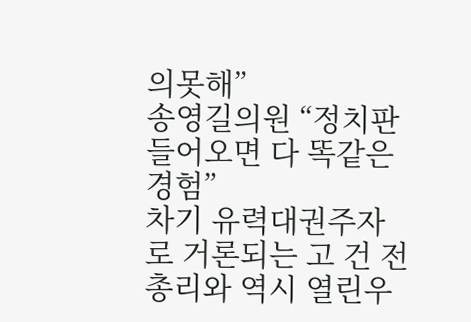의못해”
송영길의원 “정치판 들어오면 다 똑같은 경험”
차기 유력대권주자로 거론되는 고 건 전 총리와 역시 열린우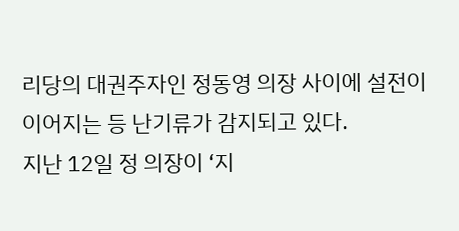리당의 대권주자인 정동영 의장 사이에 설전이 이어지는 등 난기류가 감지되고 있다.
지난 12일 정 의장이 ‘지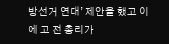방선거 연대’ 제안을 했고 이에 고 전 총리가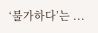‘불가하다’는 ...